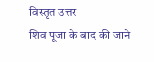विस्तृत उत्तर
शिव पूजा के बाद की जाने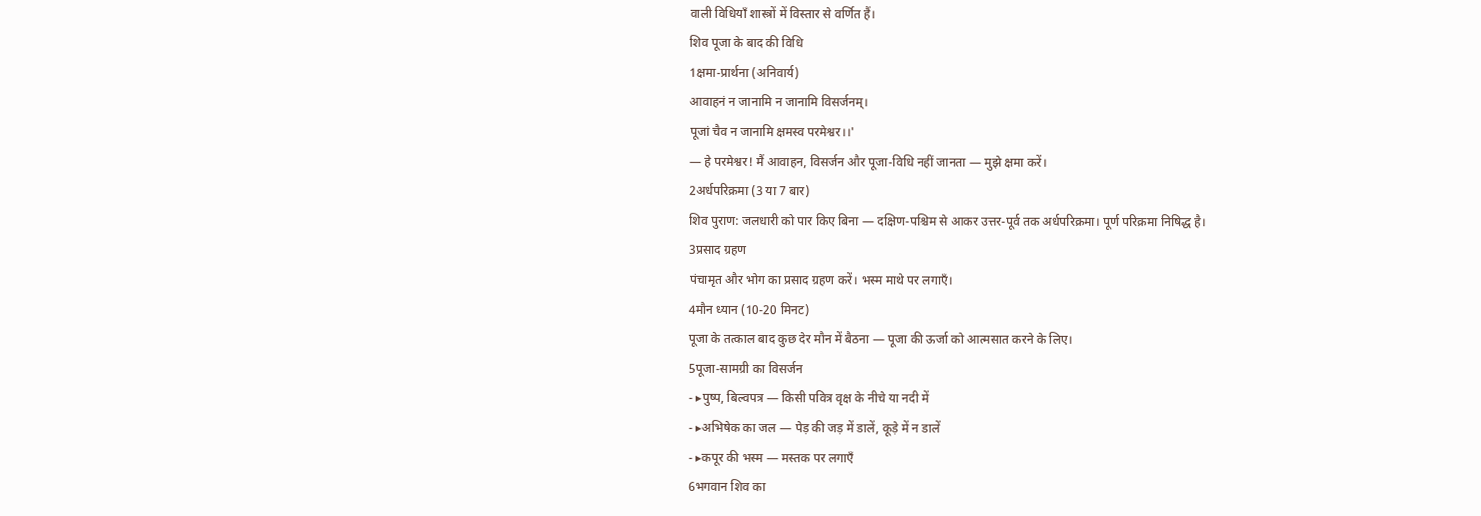वाली विधियाँ शास्त्रों में विस्तार से वर्णित हैं।
शिव पूजा के बाद की विधि
1क्षमा-प्रार्थना (अनिवार्य)
आवाहनं न जानामि न जानामि विसर्जनम्।
पूजां चैव न जानामि क्षमस्व परमेश्वर।।'
— हे परमेश्वर! मैं आवाहन, विसर्जन और पूजा-विधि नहीं जानता — मुझे क्षमा करें।
2अर्धपरिक्रमा (3 या 7 बार)
शिव पुराण: जलधारी को पार किए बिना — दक्षिण-पश्चिम से आकर उत्तर-पूर्व तक अर्धपरिक्रमा। पूर्ण परिक्रमा निषिद्ध है।
3प्रसाद ग्रहण
पंचामृत और भोग का प्रसाद ग्रहण करें। भस्म माथे पर लगाएँ।
4मौन ध्यान (10-20 मिनट)
पूजा के तत्काल बाद कुछ देर मौन में बैठना — पूजा की ऊर्जा को आत्मसात करने के लिए।
5पूजा-सामग्री का विसर्जन
- ▸पुष्प, बिल्वपत्र — किसी पवित्र वृक्ष के नीचे या नदी में
- ▸अभिषेक का जल — पेड़ की जड़ में डालें, कूड़े में न डालें
- ▸कपूर की भस्म — मस्तक पर लगाएँ
6भगवान शिव का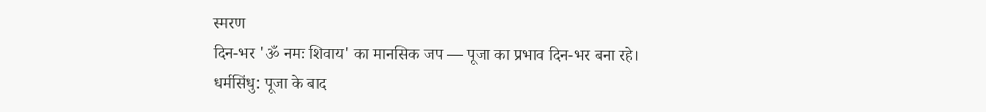स्मरण
दिन-भर 'ॐ नमः शिवाय' का मानसिक जप — पूजा का प्रभाव दिन-भर बना रहे।
धर्मसिंधु: पूजा के बाद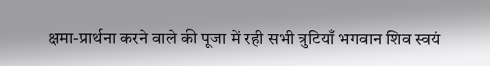क्षमा-प्रार्थना करने वाले की पूजा में रही सभी त्रुटियाँ भगवान शिव स्वयं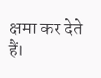क्षमा कर देते हैं।